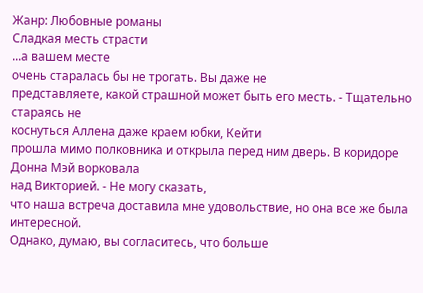Жанр: Любовные романы
Сладкая месть страсти
...а вашем месте
очень старалась бы не трогать. Вы даже не
представляете, какой страшной может быть его месть. - Тщательно стараясь не
коснуться Аллена даже краем юбки, Кейти
прошла мимо полковника и открыла перед ним дверь. В коридоре Донна Мэй ворковала
над Викторией. - Не могу сказать,
что наша встреча доставила мне удовольствие, но она все же была интересной.
Однако, думаю, вы согласитесь, что больше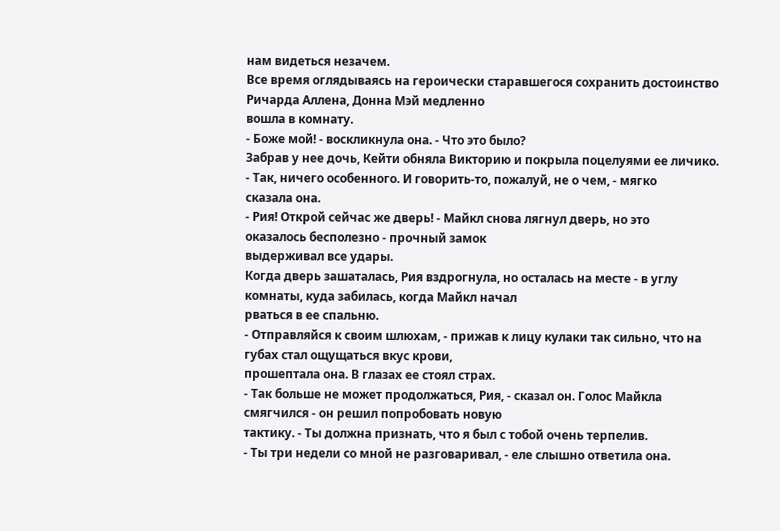нам видеться незачем.
Все время оглядываясь на героически старавшегося сохранить достоинство
Ричарда Аллена, Донна Мэй медленно
вошла в комнату.
- Боже мой! - воскликнула она. - Что это было?
Забрав у нее дочь, Кейти обняла Викторию и покрыла поцелуями ее личико.
- Так, ничего особенного. И говорить-то, пожалуй, не о чем, - мягко
сказала она.
- Рия! Открой сейчас же дверь! - Майкл снова лягнул дверь, но это
оказалось бесполезно - прочный замок
выдерживал все удары.
Когда дверь зашаталась, Рия вздрогнула, но осталась на месте - в углу
комнаты, куда забилась, когда Майкл начал
рваться в ее спальню.
- Отправляйся к своим шлюхам, - прижав к лицу кулаки так сильно, что на
губах стал ощущаться вкус крови,
прошептала она. В глазах ее стоял страх.
- Так больше не может продолжаться, Рия, - сказал он. Голос Майкла
смягчился - он решил попробовать новую
тактику. - Ты должна признать, что я был с тобой очень терпелив.
- Ты три недели со мной не разговаривал, - еле слышно ответила она.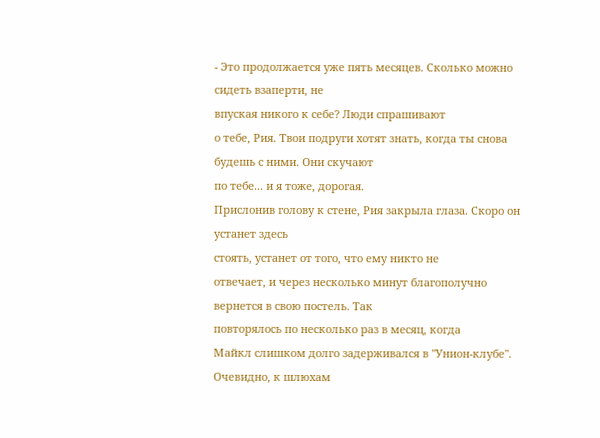- Это продолжается уже пять месяцев. Сколько можно сидеть взаперти, не
впуская никого к себе? Люди спрашивают
о тебе, Рия. Твои подруги хотят знать, когда ты снова будешь с ними. Они скучают
по тебе... и я тоже, дорогая.
Прислонив голову к стене, Рия закрыла глаза. Скоро он устанет здесь
стоять, устанет от того, что ему никто не
отвечает, и через несколько минут благополучно вернется в свою постель. Так
повторялось по несколько раз в месяц, когда
Майкл слишком долго задерживался в "Унион-клубе". Очевидно, к шлюхам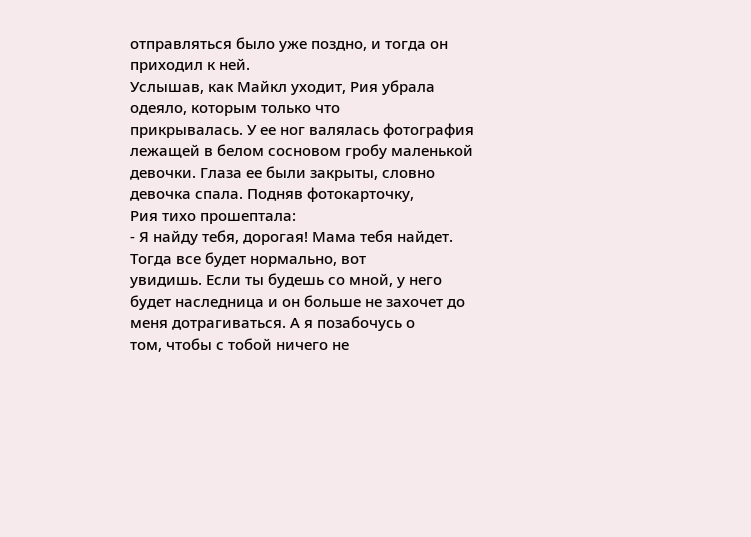отправляться было уже поздно, и тогда он
приходил к ней.
Услышав, как Майкл уходит, Рия убрала одеяло, которым только что
прикрывалась. У ее ног валялась фотография
лежащей в белом сосновом гробу маленькой девочки. Глаза ее были закрыты, словно
девочка спала. Подняв фотокарточку,
Рия тихо прошептала:
- Я найду тебя, дорогая! Мама тебя найдет. Тогда все будет нормально, вот
увидишь. Если ты будешь со мной, у него
будет наследница и он больше не захочет до меня дотрагиваться. А я позабочусь о
том, чтобы с тобой ничего не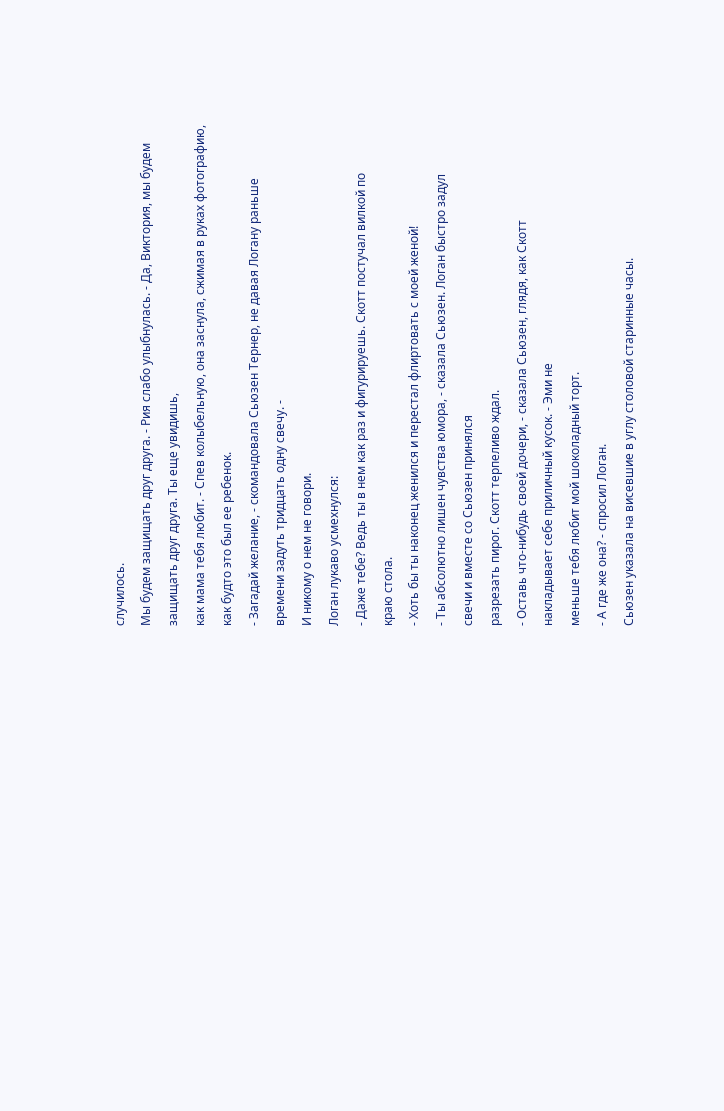случилось.
Мы будем защищать друг друга. - Рия слабо улыбнулась. - Да, Виктория, мы будем
защищать друг друга. Ты еще увидишь,
как мама тебя любит. - Спев колыбельную, она заснула, сжимая в руках фотографию,
как будто это был ее ребенок.
- Загадай желание, - скомандовала Сьюзен Тернер, не давая Логану раньше
времени задуть тридцать одну свечу. -
И никому о нем не говори.
Логан лукаво усмехнулся:
- Даже тебе? Ведь ты в нем как раз и фигурируешь. Скотт постучал вилкой по
краю стола.
- Хоть бы ты наконец женился и перестал флиртовать с моей женой!
- Ты абсолютно лишен чувства юмора, - сказала Сьюзен. Логан быстро задул
свечи и вместе со Сьюзен принялся
разрезать пирог. Скотт терпеливо ждал.
- Оставь что-нибудь своей дочери, - сказала Сьюзен, глядя, как Скотт
накладывает себе приличный кусок. - Эми не
меньше тебя любит мой шоколадный торт.
- А где же она? - спросил Логан.
Сьюзен указала на висевшие в углу столовой старинные часы.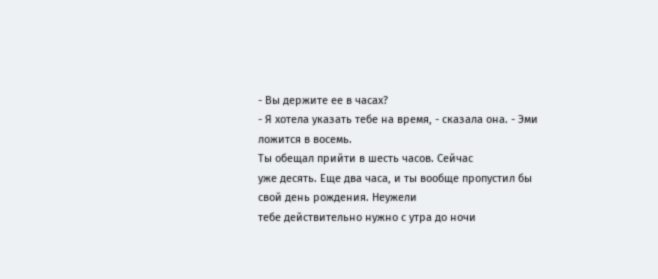- Вы держите ее в часах?
- Я хотела указать тебе на время, - сказала она. - Эми ложится в восемь.
Ты обещал прийти в шесть часов. Сейчас
уже десять. Еще два часа, и ты вообще пропустил бы свой день рождения. Неужели
тебе действительно нужно с утра до ночи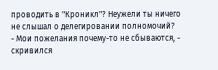проводить в "Кроникл"? Неужели ты ничего не слышал о делегировании полномочий?
- Мои пожелания почему-то не сбываются, - скривился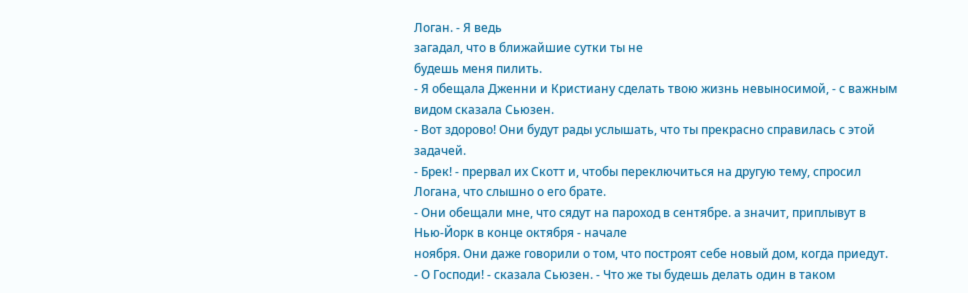Логан. - Я ведь
загадал, что в ближайшие сутки ты не
будешь меня пилить.
- Я обещала Дженни и Кристиану сделать твою жизнь невыносимой, - с важным
видом сказала Сьюзен.
- Вот здорово! Они будут рады услышать, что ты прекрасно справилась с этой
задачей.
- Брек! - прервал их Скотт и, чтобы переключиться на другую тему, спросил
Логана, что слышно о его брате.
- Они обещали мне, что сядут на пароход в сентябре. а значит, приплывут в
Нью-Йорк в конце октября - начале
ноября. Они даже говорили о том, что построят себе новый дом, когда приедут.
- О Господи! - сказала Сьюзен. - Что же ты будешь делать один в таком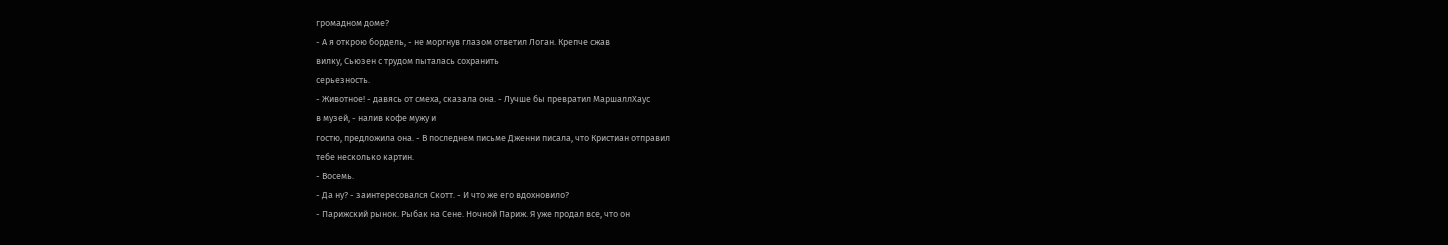громадном доме?
- А я открою бордель, - не моргнув глазом ответил Логан. Крепче сжав
вилку, Сьюзен с трудом пыталась сохранить
серьезность.
- Животное! - давясь от смеха, сказала она. - Лучше бы превратил МаршаллХаус
в музей, - налив кофе мужу и
гостю, предложила она. - В последнем письме Дженни писала, что Кристиан отправил
тебе несколько картин.
- Восемь.
- Да ну? - заинтересовался Скотт. - И что же его вдохновило?
- Парижский рынок. Рыбак на Сене. Ночной Париж. Я уже продал все, что он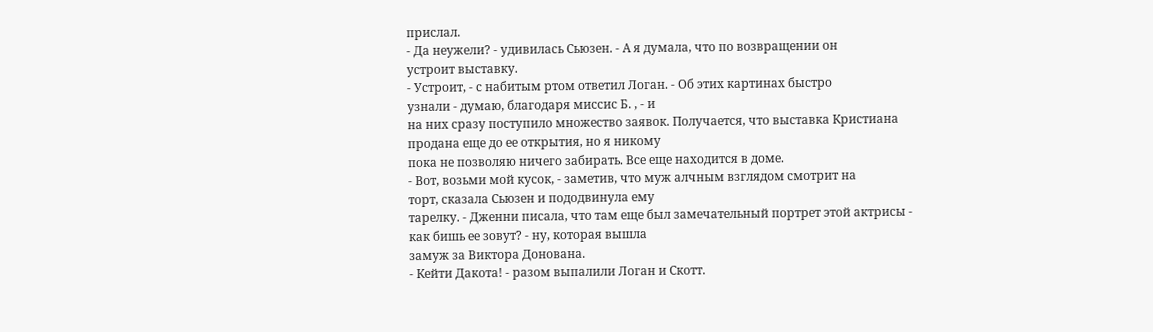прислал.
- Да неужели? - удивилась Сьюзен. - А я думала, что по возвращении он
устроит выставку.
- Устроит, - с набитым ртом ответил Логан. - Об этих картинах быстро
узнали - думаю, благодаря миссис Б. , - и
на них сразу поступило множество заявок. Получается, что выставка Кристиана
продана еще до ее открытия, но я никому
пока не позволяю ничего забирать. Все еще находится в доме.
- Вот, возьми мой кусок, - заметив, что муж алчным взглядом смотрит на
торт, сказала Сьюзен и пододвинула ему
тарелку. - Дженни писала, что там еще был замечательный портрет этой актрисы -
как бишь ее зовут? - ну, которая вышла
замуж за Виктора Донована.
- Кейти Дакота! - разом выпалили Логан и Скотт.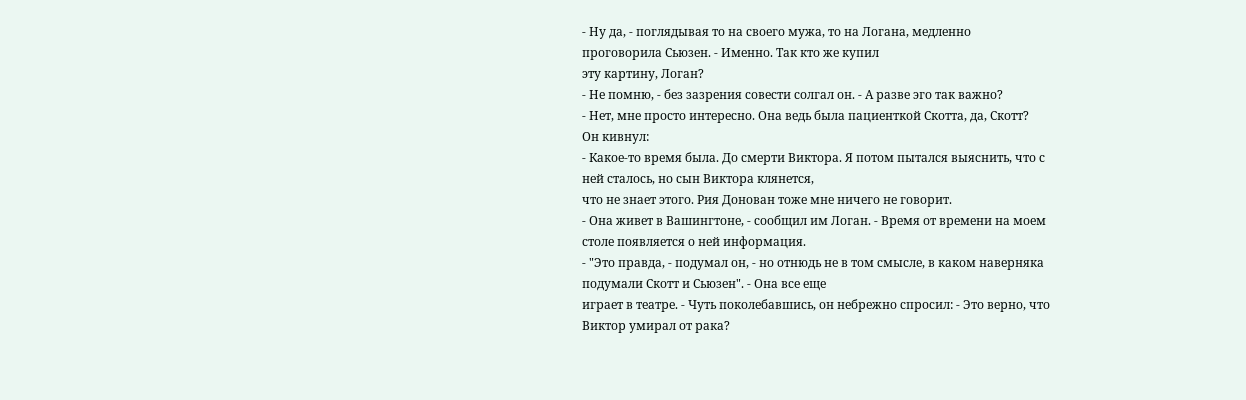- Ну да, - поглядывая то на своего мужа, то на Логана, медленно
проговорила Сьюзен. - Именно. Так кто же купил
эту картину, Логан?
- Не помню, - без зазрения совести солгал он. - А разве эго так важно?
- Нет, мне просто интересно. Она ведь была пациенткой Скотта, да, Скотт?
Он кивнул:
- Какое-то время была. До смерти Виктора. Я потом пытался выяснить, что с
ней сталось, но сын Виктора клянется,
что не знает этого. Рия Донован тоже мне ничего не говорит.
- Она живет в Вашингтоне, - сообщил им Логан. - Время от времени на моем
столе появляется о ней информация.
- "Это правда, - подумал он, - но отнюдь не в том смысле, в каком наверняка
подумали Скотт и Сьюзен". - Она все еще
играет в театре. - Чуть поколебавшись, он небрежно спросил: - Это верно, что
Виктор умирал от рака?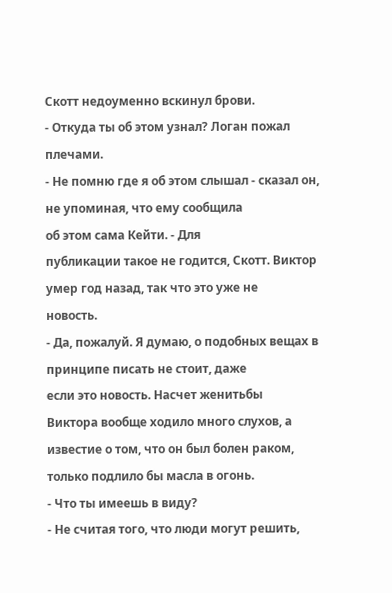Скотт недоуменно вскинул брови.
- Откуда ты об этом узнал? Логан пожал плечами.
- Не помню где я об этом слышал - сказал он, не упоминая, что ему сообщила
об этом сама Кейти. - Для
публикации такое не годится, Скотт. Виктор умер год назад, так что это уже не
новость.
- Да, пожалуй. Я думаю, о подобных вещах в принципе писать не стоит, даже
если это новость. Насчет женитьбы
Виктора вообще ходило много слухов, а известие о том, что он был болен раком,
только подлило бы масла в огонь.
- Что ты имеешь в виду?
- Не считая того, что люди могут решить,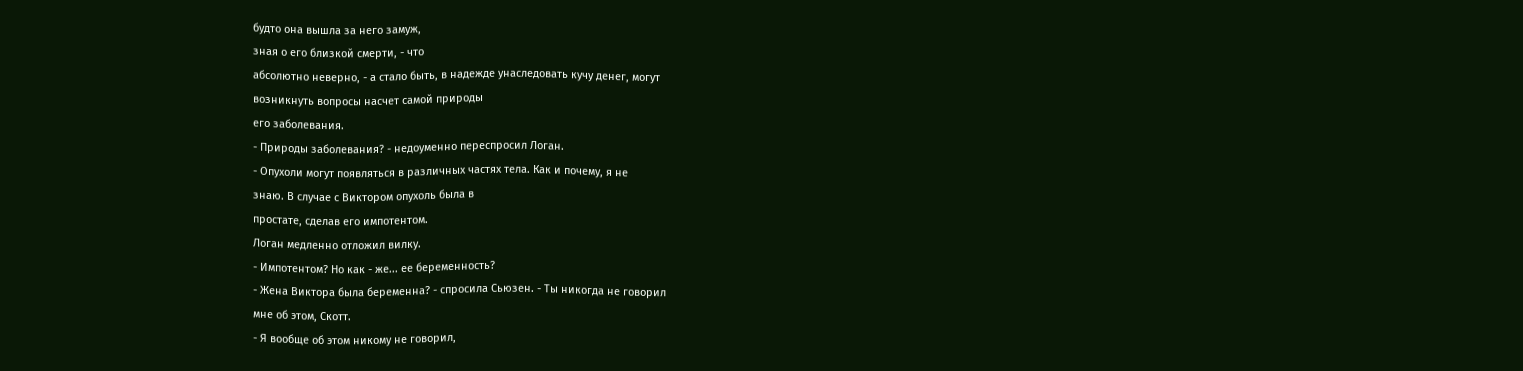будто она вышла за него замуж,
зная о его близкой смерти, - что
абсолютно неверно, - а стало быть, в надежде унаследовать кучу денег, могут
возникнуть вопросы насчет самой природы
его заболевания.
- Природы заболевания? - недоуменно переспросил Логан.
- Опухоли могут появляться в различных частях тела. Как и почему, я не
знаю. В случае с Виктором опухоль была в
простате, сделав его импотентом.
Логан медленно отложил вилку.
- Импотентом? Но как - же... ее беременность?
- Жена Виктора была беременна? - спросила Сьюзен. - Ты никогда не говорил
мне об этом, Скотт.
- Я вообще об этом никому не говорил,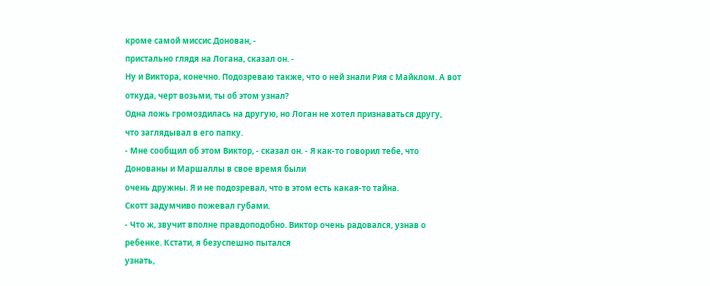кроме самой миссис Донован, -
пристально глядя на Логана, сказал он. -
Ну и Виктора, конечно. Подозреваю также, что о ней знали Рия с Майклом. А вот
откуда, черт возьми, ты об этом узнал?
Одна ложь громоздилась на другую, но Логан не хотел признаваться другу,
что заглядывал в его папку.
- Мне сообщил об этом Виктор, - сказал он. - Я как-то говорил тебе, что
Донованы и Маршаллы в свое время были
очень дружны. Я и не подозревал, что в этом есть какая-то тайна.
Скотт задумчиво пожевал губами.
- Что ж, звучит вполне правдоподобно. Виктор очень радовался, узнав о
ребенке. Кстати, я безуспешно пытался
узнать,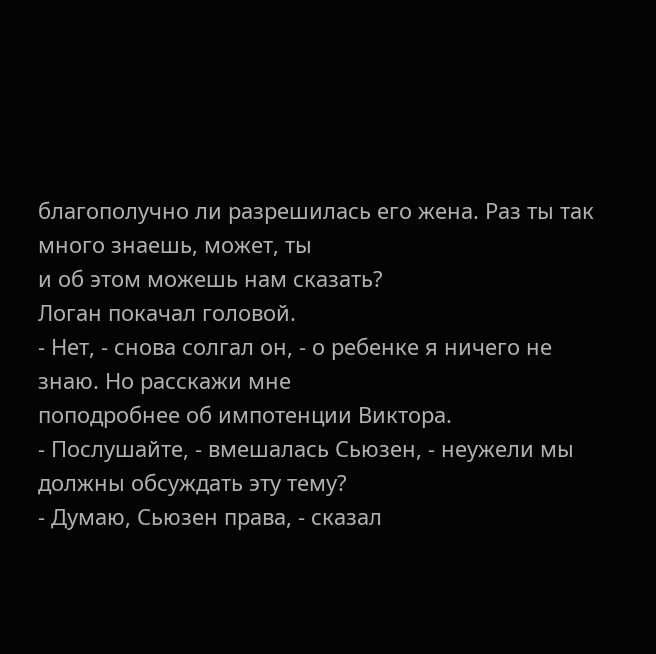благополучно ли разрешилась его жена. Раз ты так много знаешь, может, ты
и об этом можешь нам сказать?
Логан покачал головой.
- Нет, - снова солгал он, - о ребенке я ничего не знаю. Но расскажи мне
поподробнее об импотенции Виктора.
- Послушайте, - вмешалась Сьюзен, - неужели мы должны обсуждать эту тему?
- Думаю, Сьюзен права, - сказал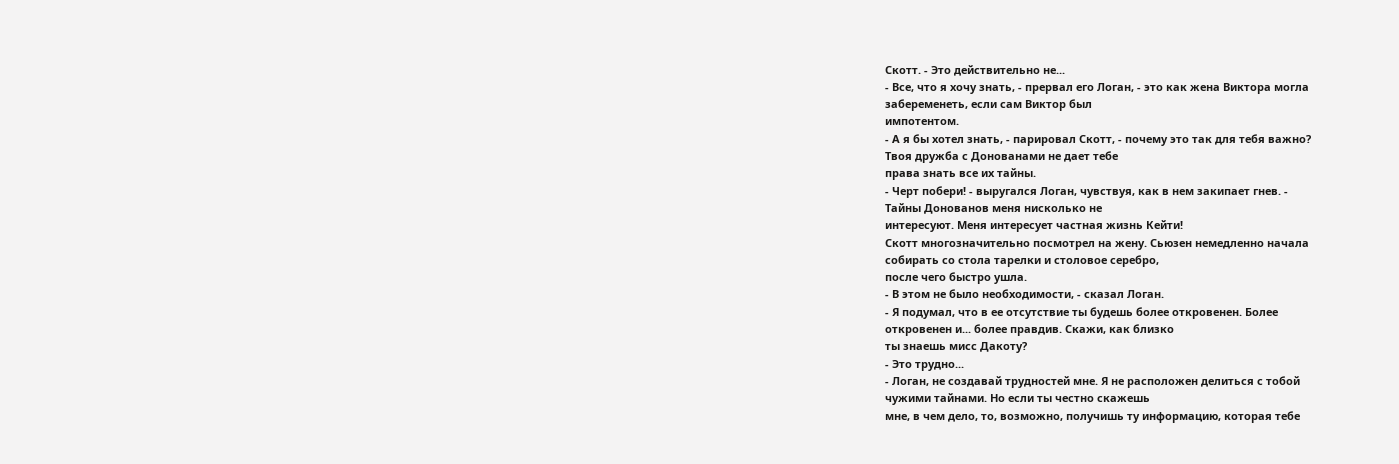Скотт. - Это действительно не...
- Все, что я хочу знать, - прервал его Логан, - это как жена Виктора могла
забеременеть, если сам Виктор был
импотентом.
- А я бы хотел знать, - парировал Скотт, - почему это так для тебя важно?
Твоя дружба с Донованами не дает тебе
права знать все их тайны.
- Черт побери! - выругался Логан, чувствуя, как в нем закипает гнев. -
Тайны Донованов меня нисколько не
интересуют. Меня интересует частная жизнь Кейти!
Скотт многозначительно посмотрел на жену. Сьюзен немедленно начала
собирать со стола тарелки и столовое серебро,
после чего быстро ушла.
- В этом не было необходимости, - сказал Логан.
- Я подумал, что в ее отсутствие ты будешь более откровенен. Более
откровенен и... более правдив. Скажи, как близко
ты знаешь мисс Дакоту?
- Это трудно...
- Логан, не создавай трудностей мне. Я не расположен делиться с тобой
чужими тайнами. Но если ты честно скажешь
мне, в чем дело, то, возможно, получишь ту информацию, которая тебе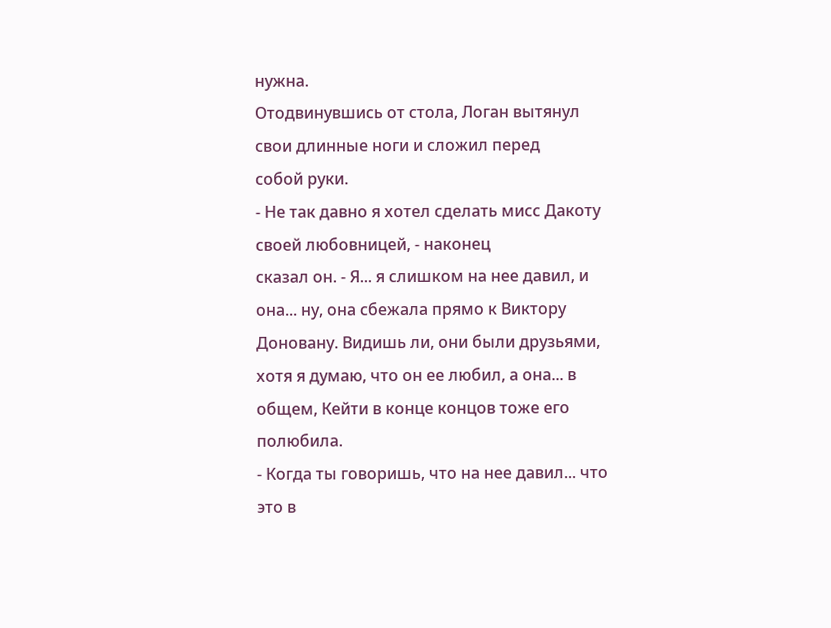нужна.
Отодвинувшись от стола, Логан вытянул свои длинные ноги и сложил перед
собой руки.
- Не так давно я хотел сделать мисс Дакоту своей любовницей, - наконец
сказал он. - Я... я слишком на нее давил, и
она... ну, она сбежала прямо к Виктору Доновану. Видишь ли, они были друзьями,
хотя я думаю, что он ее любил, а она... в
общем, Кейти в конце концов тоже его полюбила.
- Когда ты говоришь, что на нее давил... что это в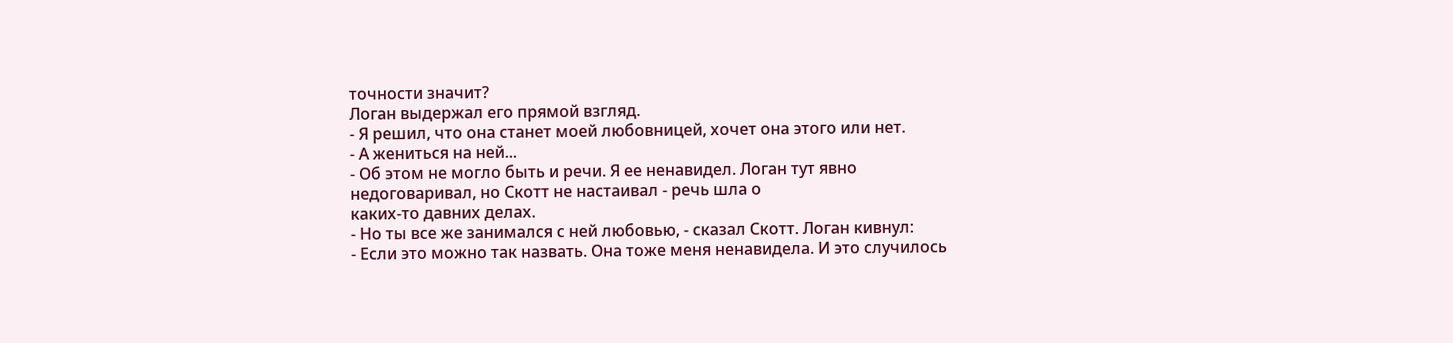точности значит?
Логан выдержал его прямой взгляд.
- Я решил, что она станет моей любовницей, хочет она этого или нет.
- А жениться на ней...
- Об этом не могло быть и речи. Я ее ненавидел. Логан тут явно
недоговаривал, но Скотт не настаивал - речь шла о
каких-то давних делах.
- Но ты все же занимался с ней любовью, - сказал Скотт. Логан кивнул:
- Если это можно так назвать. Она тоже меня ненавидела. И это случилось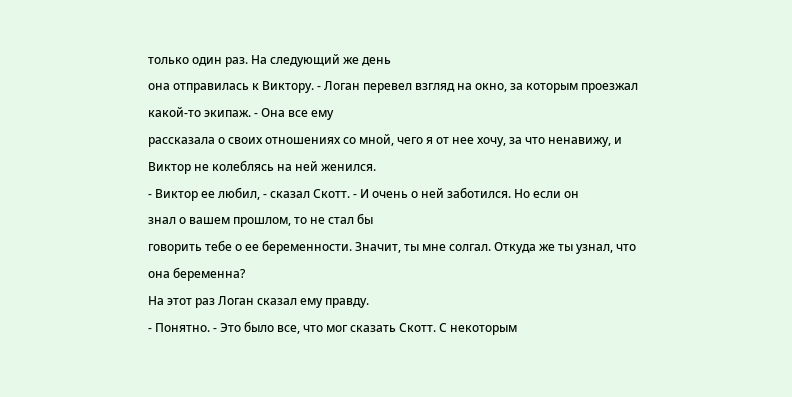только один раз. На следующий же день
она отправилась к Виктору. - Логан перевел взгляд на окно, за которым проезжал
какой-то экипаж. - Она все ему
рассказала о своих отношениях со мной, чего я от нее хочу, за что ненавижу, и
Виктор не колеблясь на ней женился.
- Виктор ее любил, - сказал Скотт. - И очень о ней заботился. Но если он
знал о вашем прошлом, то не стал бы
говорить тебе о ее беременности. Значит, ты мне солгал. Откуда же ты узнал, что
она беременна?
На этот раз Логан сказал ему правду.
- Понятно. - Это было все, что мог сказать Скотт. С некоторым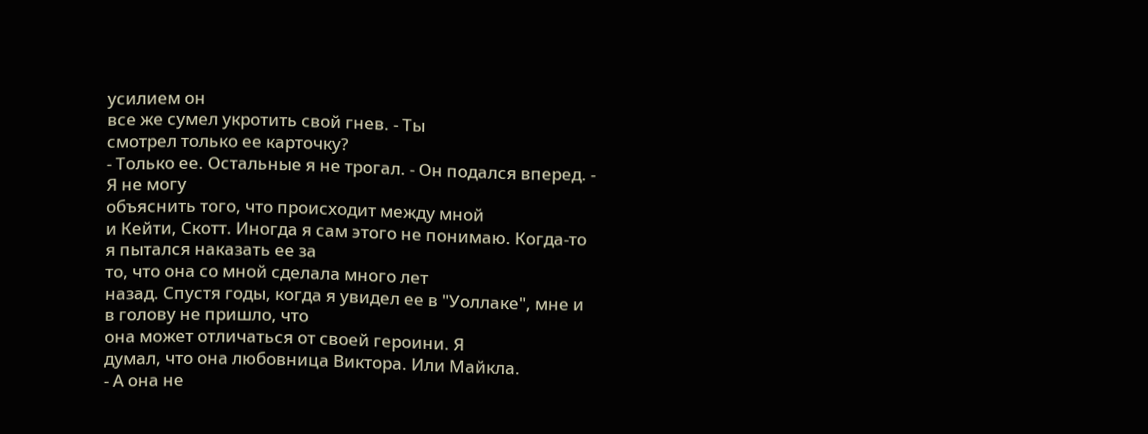усилием он
все же сумел укротить свой гнев. - Ты
смотрел только ее карточку?
- Только ее. Остальные я не трогал. - Он подался вперед. - Я не могу
объяснить того, что происходит между мной
и Кейти, Скотт. Иногда я сам этого не понимаю. Когда-то я пытался наказать ее за
то, что она со мной сделала много лет
назад. Спустя годы, когда я увидел ее в "Уоллаке", мне и в голову не пришло, что
она может отличаться от своей героини. Я
думал, что она любовница Виктора. Или Майкла.
- А она не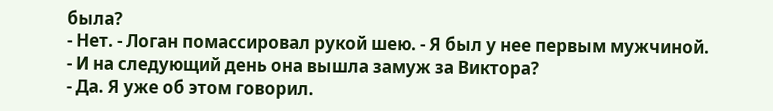была?
- Нет. - Логан помассировал рукой шею. - Я был у нее первым мужчиной.
- И на следующий день она вышла замуж за Виктора?
- Да. Я уже об этом говорил.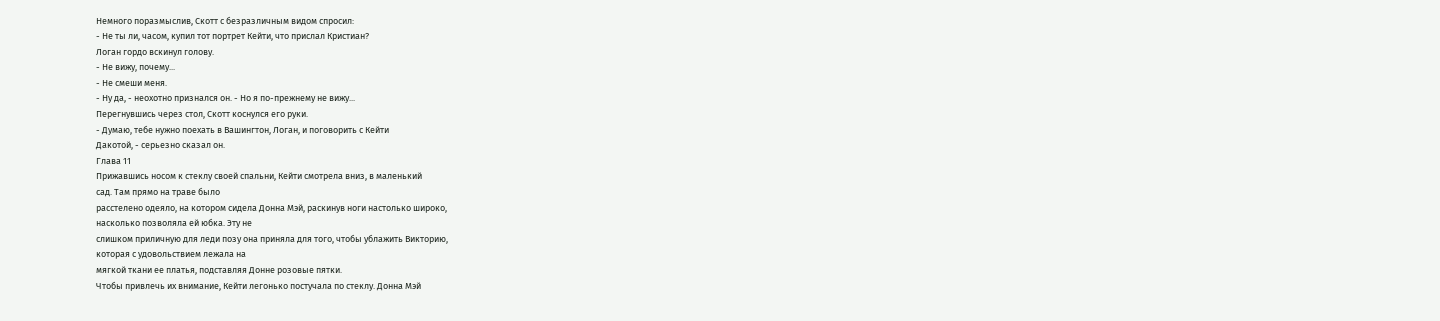Немного поразмыслив, Скотт с безразличным видом спросил:
- Не ты ли, часом, купил тот портрет Кейти, что прислал Кристиан?
Логан гордо вскинул голову.
- Не вижу, почему...
- Не смеши меня.
- Ну да, - неохотно признался он. - Но я по-прежнему не вижу...
Перегнувшись через стол, Скотт коснулся его руки.
- Думаю, тебе нужно поехать в Вашингтон, Логан, и поговорить с Кейти
Дакотой, - серьезно сказал он.
Глава 11
Прижавшись носом к стеклу своей спальни, Кейти смотрела вниз, в маленький
сад. Там прямо на траве было
расстелено одеяло, на котором сидела Донна Мэй, раскинув ноги настолько широко,
насколько позволяла ей юбка. Эту не
слишком приличную для леди позу она приняла для того, чтобы ублажить Викторию,
которая с удовольствием лежала на
мягкой ткани ее платья, подставляя Донне розовые пятки.
Чтобы привлечь их внимание, Кейти легонько постучала по стеклу. Донна Мэй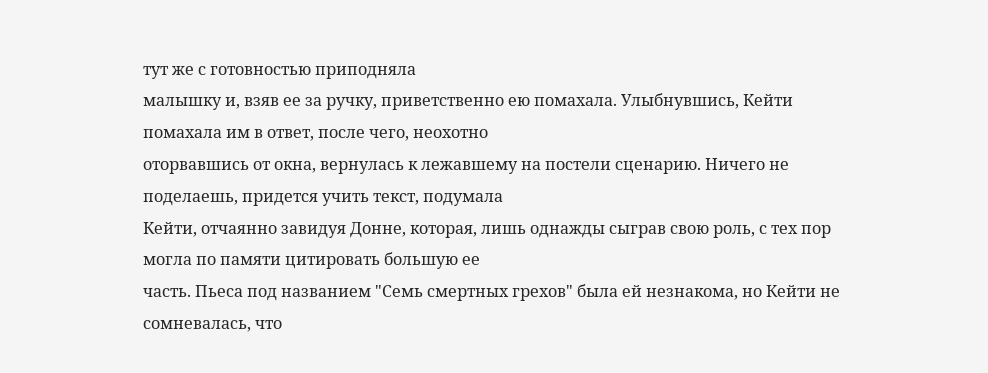тут же с готовностью приподняла
малышку и, взяв ее за ручку, приветственно ею помахала. Улыбнувшись, Кейти
помахала им в ответ, после чего, неохотно
оторвавшись от окна, вернулась к лежавшему на постели сценарию. Ничего не
поделаешь, придется учить текст, подумала
Кейти, отчаянно завидуя Донне, которая, лишь однажды сыграв свою роль, с тех пор
могла по памяти цитировать большую ее
часть. Пьеса под названием "Семь смертных грехов" была ей незнакома, но Кейти не
сомневалась, что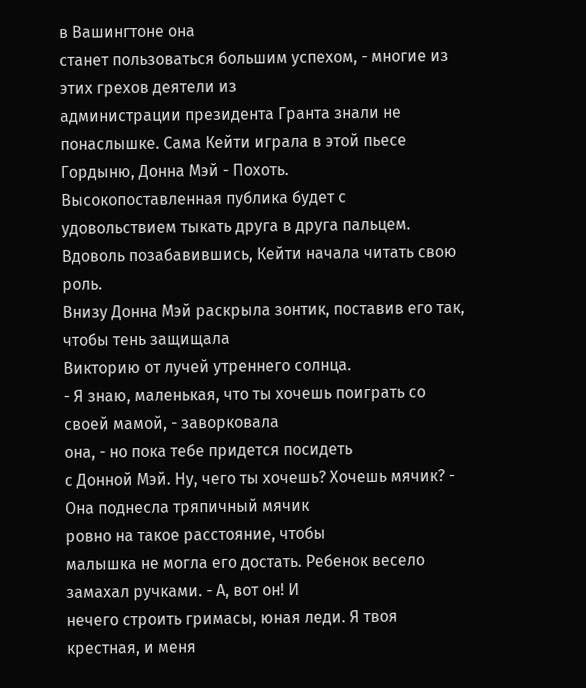в Вашингтоне она
станет пользоваться большим успехом, - многие из этих грехов деятели из
администрации президента Гранта знали не
понаслышке. Сама Кейти играла в этой пьесе Гордыню, Донна Мэй - Похоть.
Высокопоставленная публика будет с
удовольствием тыкать друга в друга пальцем.
Вдоволь позабавившись, Кейти начала читать свою роль.
Внизу Донна Мэй раскрыла зонтик, поставив его так, чтобы тень защищала
Викторию от лучей утреннего солнца.
- Я знаю, маленькая, что ты хочешь поиграть со своей мамой, - заворковала
она, - но пока тебе придется посидеть
с Донной Мэй. Ну, чего ты хочешь? Хочешь мячик? - Она поднесла тряпичный мячик
ровно на такое расстояние, чтобы
малышка не могла его достать. Ребенок весело замахал ручками. - А, вот он! И
нечего строить гримасы, юная леди. Я твоя
крестная, и меня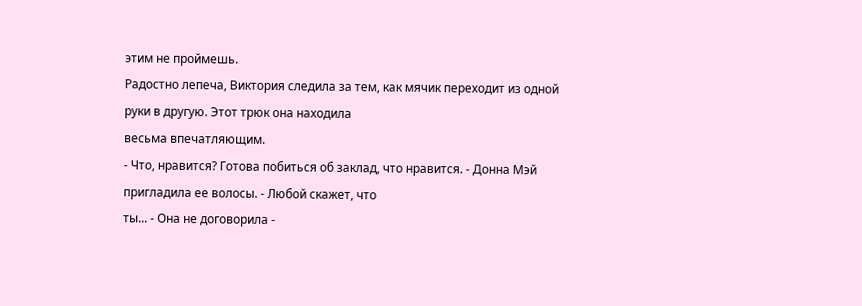этим не проймешь.
Радостно лепеча, Виктория следила за тем, как мячик переходит из одной
руки в другую. Этот трюк она находила
весьма впечатляющим.
- Что, нравится? Готова побиться об заклад, что нравится. - Донна Мэй
пригладила ее волосы. - Любой скажет, что
ты... - Она не договорила -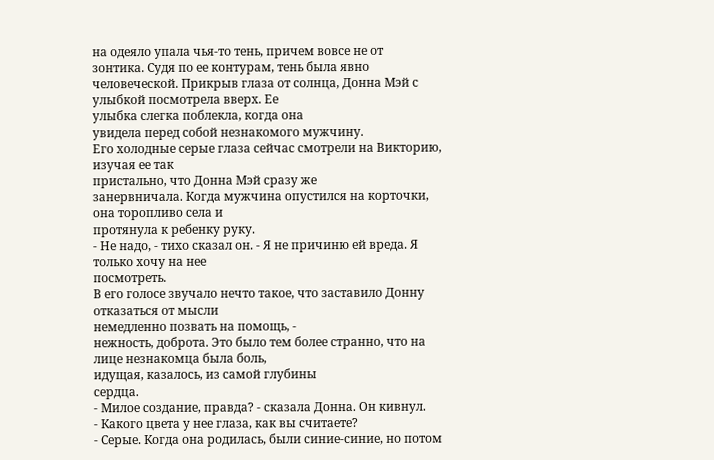на одеяло упала чья-то тень, причем вовсе не от
зонтика. Судя по ее контурам, тень была явно
человеческой. Прикрыв глаза от солнца, Донна Мэй с улыбкой посмотрела вверх. Ее
улыбка слегка поблекла, когда она
увидела перед собой незнакомого мужчину.
Его холодные серые глаза сейчас смотрели на Викторию, изучая ее так
пристально, что Донна Мэй сразу же
занервничала. Когда мужчина опустился на корточки, она торопливо села и
протянула к ребенку руку.
- Не надо, - тихо сказал он. - Я не причиню ей вреда. Я только хочу на нее
посмотреть.
В его голосе звучало нечто такое, что заставило Донну отказаться от мысли
немедленно позвать на помощь, -
нежность, доброта. Это было тем более странно, что на лице незнакомца была боль,
идущая, казалось, из самой глубины
сердца.
- Милое создание, правда? - сказала Донна. Он кивнул.
- Какого цвета у нее глаза, как вы считаете?
- Серые. Когда она родилась, были синие-синие, но потом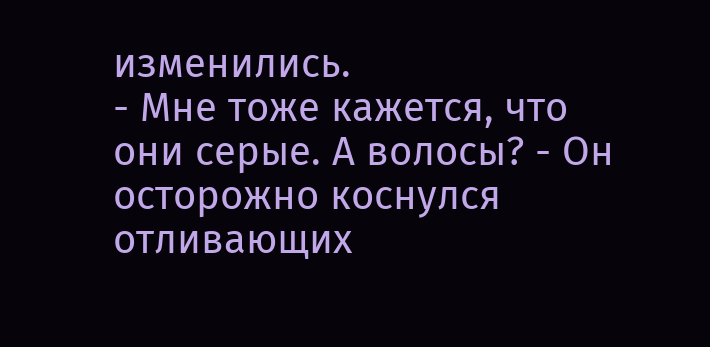изменились.
- Мне тоже кажется, что они серые. А волосы? - Он осторожно коснулся
отливающих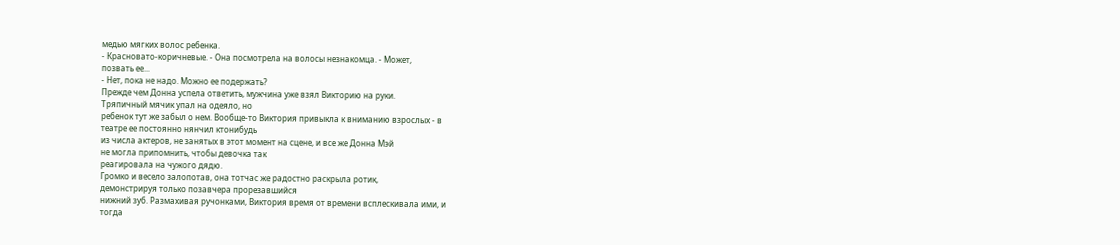медью мягких волос ребенка.
- Красновато-коричневые. - Она посмотрела на волосы незнакомца. - Может,
позвать ее...
- Нет, пока не надо. Можно ее подержать?
Прежде чем Донна успела ответить, мужчина уже взял Викторию на руки.
Тряпичный мячик упал на одеяло, но
ребенок тут же забыл о нем. Вообще-то Виктория привыкла к вниманию взрослых - в
театре ее постоянно нянчил ктонибудь
из числа актеров, не занятых в этот момент на сцене, и все же Донна Мэй
не могла припомнить, чтобы девочка так
реагировала на чужого дядю.
Громко и весело залопотав, она тотчас же радостно раскрыла ротик,
демонстрируя только позавчера прорезавшийся
нижний зуб. Размахивая ручонками, Виктория время от времени всплескивала ими, и
тогда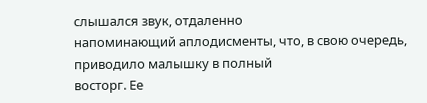слышался звук, отдаленно
напоминающий аплодисменты, что, в свою очередь, приводило малышку в полный
восторг. Ее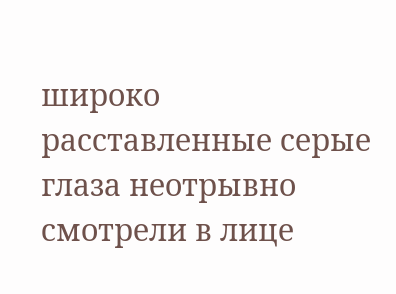широко расставленные серые
глаза неотрывно смотрели в лице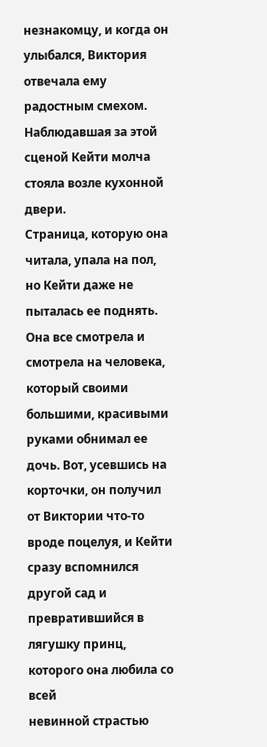незнакомцу, и когда он улыбался, Виктория
отвечала ему радостным смехом.
Наблюдавшая за этой сценой Кейти молча стояла возле кухонной двери.
Страница, которую она читала, упала на пол,
но Кейти даже не пыталась ее поднять. Она все смотрела и смотрела на человека,
который своими большими, красивыми
руками обнимал ее дочь. Вот, усевшись на корточки, он получил от Виктории что-то
вроде поцелуя, и Кейти сразу вспомнился
другой сад и превратившийся в лягушку принц, которого она любила со всей
невинной страстью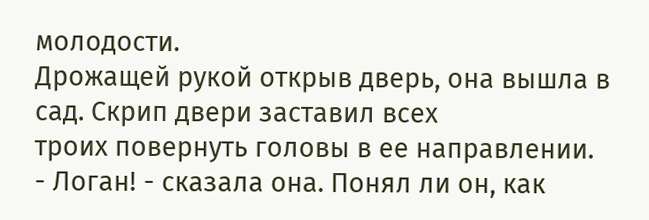молодости.
Дрожащей рукой открыв дверь, она вышла в сад. Скрип двери заставил всех
троих повернуть головы в ее направлении.
- Логан! - сказала она. Понял ли он, как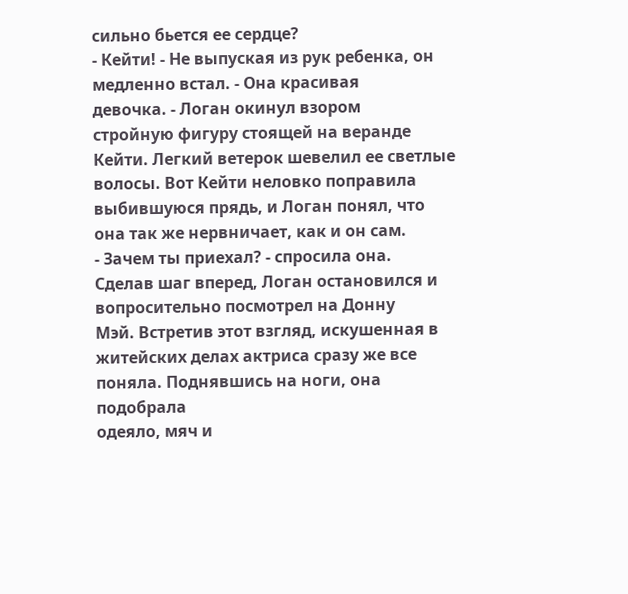сильно бьется ее сердце?
- Кейти! - Не выпуская из рук ребенка, он медленно встал. - Она красивая
девочка. - Логан окинул взором
стройную фигуру стоящей на веранде Кейти. Легкий ветерок шевелил ее светлые
волосы. Вот Кейти неловко поправила
выбившуюся прядь, и Логан понял, что она так же нервничает, как и он сам.
- Зачем ты приехал? - спросила она.
Сделав шаг вперед, Логан остановился и вопросительно посмотрел на Донну
Мэй. Встретив этот взгляд, искушенная в
житейских делах актриса сразу же все поняла. Поднявшись на ноги, она подобрала
одеяло, мяч и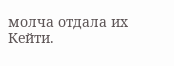молча отдала их Кейти.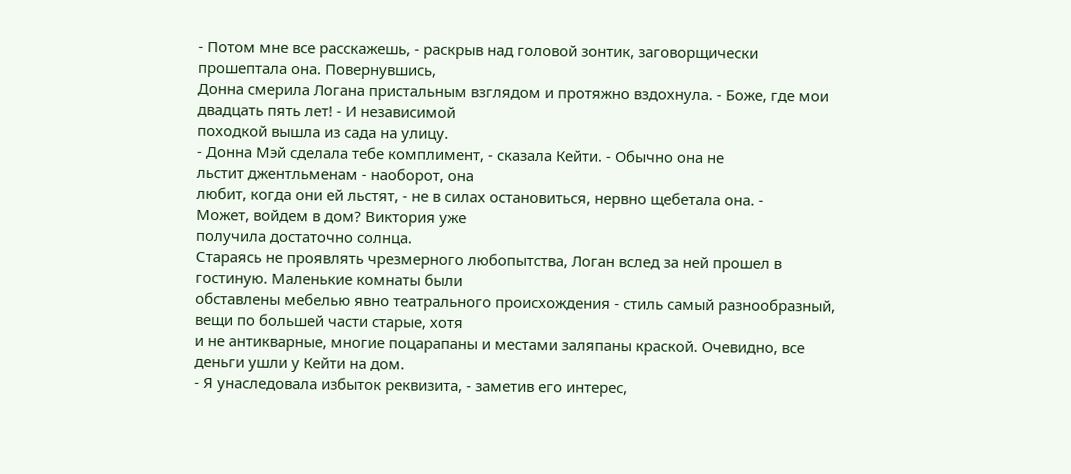- Потом мне все расскажешь, - раскрыв над головой зонтик, заговорщически
прошептала она. Повернувшись,
Донна смерила Логана пристальным взглядом и протяжно вздохнула. - Боже, где мои
двадцать пять лет! - И независимой
походкой вышла из сада на улицу.
- Донна Мэй сделала тебе комплимент, - сказала Кейти. - Обычно она не
льстит джентльменам - наоборот, она
любит, когда они ей льстят, - не в силах остановиться, нервно щебетала она. -
Может, войдем в дом? Виктория уже
получила достаточно солнца.
Стараясь не проявлять чрезмерного любопытства, Логан вслед за ней прошел в
гостиную. Маленькие комнаты были
обставлены мебелью явно театрального происхождения - стиль самый разнообразный,
вещи по большей части старые, хотя
и не антикварные, многие поцарапаны и местами заляпаны краской. Очевидно, все
деньги ушли у Кейти на дом.
- Я унаследовала избыток реквизита, - заметив его интерес,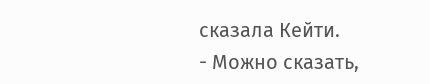сказала Кейти.
- Можно сказать,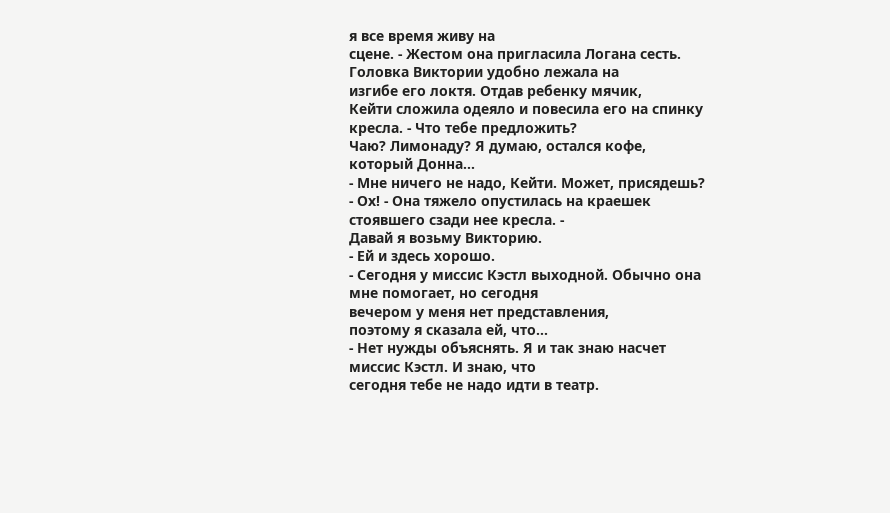я все время живу на
сцене. - Жестом она пригласила Логана сесть. Головка Виктории удобно лежала на
изгибе его локтя. Отдав ребенку мячик,
Кейти сложила одеяло и повесила его на спинку кресла. - Что тебе предложить?
Чаю? Лимонаду? Я думаю, остался кофе,
который Донна...
- Мне ничего не надо, Кейти. Может, присядешь?
- Ох! - Она тяжело опустилась на краешек стоявшего сзади нее кресла. -
Давай я возьму Викторию.
- Ей и здесь хорошо.
- Сегодня у миссис Кэстл выходной. Обычно она мне помогает, но сегодня
вечером у меня нет представления,
поэтому я сказала ей, что...
- Нет нужды объяснять. Я и так знаю насчет миссис Кэстл. И знаю, что
сегодня тебе не надо идти в театр.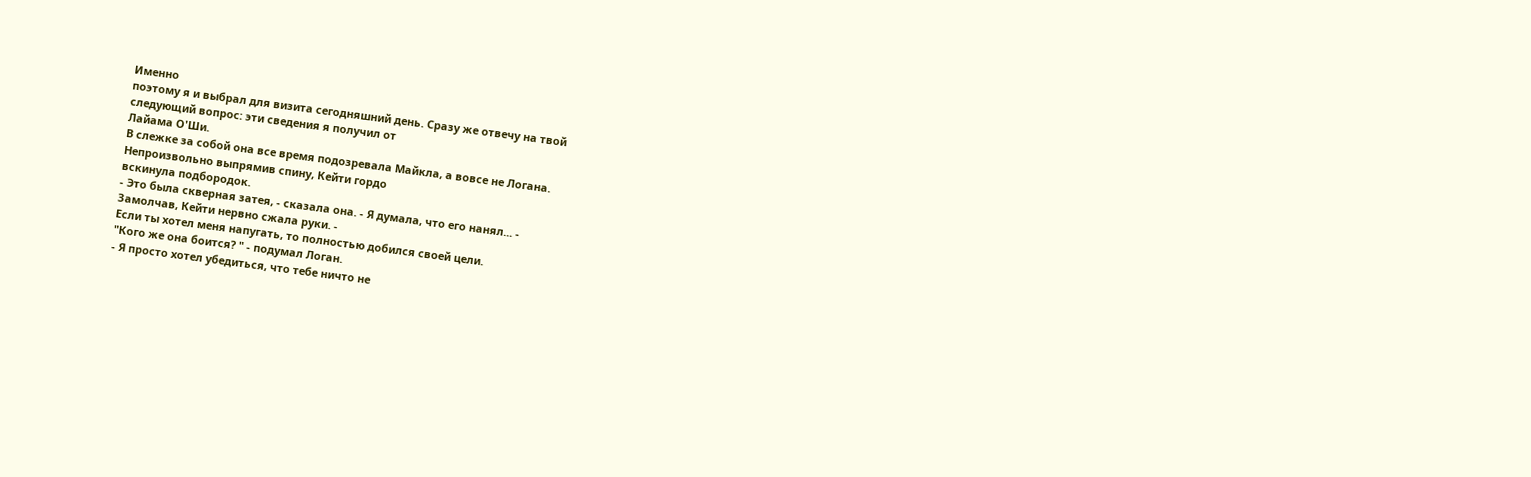Именно
поэтому я и выбрал для визита сегодняшний день. Сразу же отвечу на твой
следующий вопрос: эти сведения я получил от
Лайама О'Ши.
В слежке за собой она все время подозревала Майкла, а вовсе не Логана.
Непроизвольно выпрямив спину, Кейти гордо
вскинула подбородок.
- Это была скверная затея, - сказала она. - Я думала, что его нанял... -
Замолчав, Кейти нервно сжала руки. -
Если ты хотел меня напугать, то полностью добился своей цели.
"Кого же она боится? " - подумал Логан.
- Я просто хотел убедиться, что тебе ничто не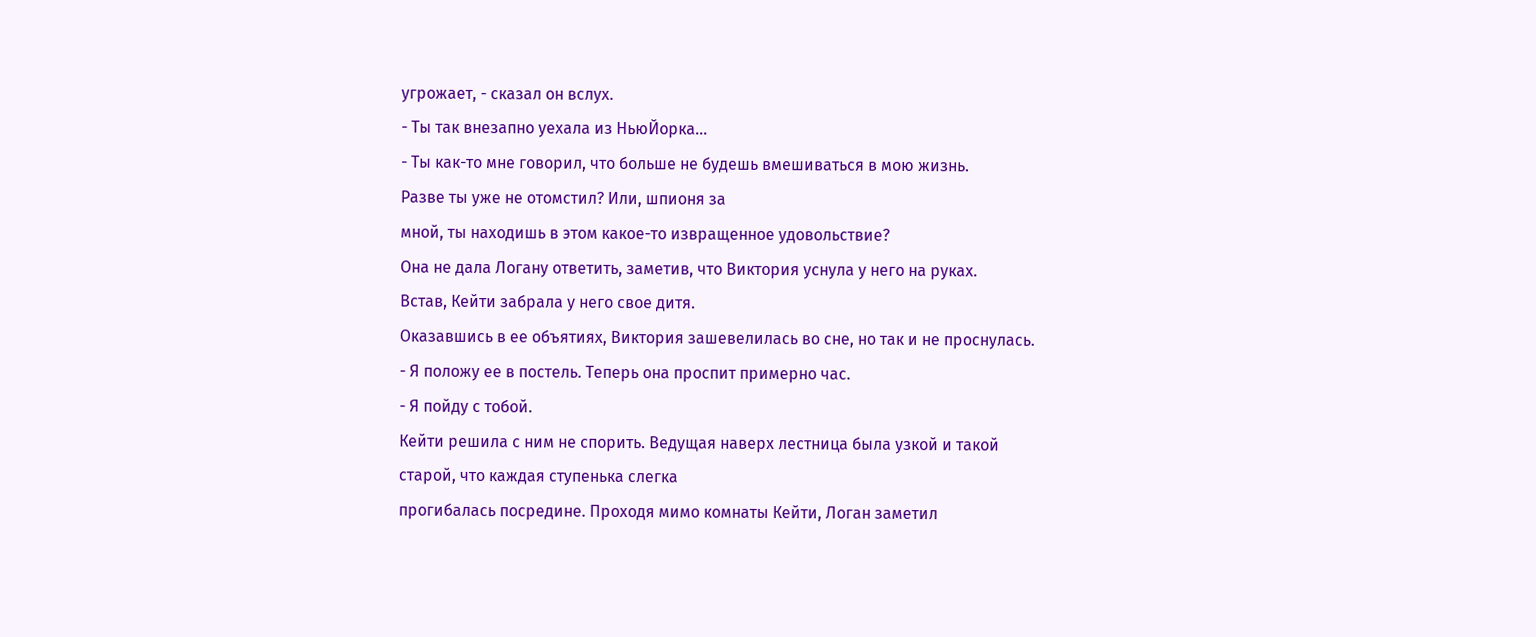угрожает, - сказал он вслух.
- Ты так внезапно уехала из НьюЙорка...
- Ты как-то мне говорил, что больше не будешь вмешиваться в мою жизнь.
Разве ты уже не отомстил? Или, шпионя за
мной, ты находишь в этом какое-то извращенное удовольствие?
Она не дала Логану ответить, заметив, что Виктория уснула у него на руках.
Встав, Кейти забрала у него свое дитя.
Оказавшись в ее объятиях, Виктория зашевелилась во сне, но так и не проснулась.
- Я положу ее в постель. Теперь она проспит примерно час.
- Я пойду с тобой.
Кейти решила с ним не спорить. Ведущая наверх лестница была узкой и такой
старой, что каждая ступенька слегка
прогибалась посредине. Проходя мимо комнаты Кейти, Логан заметил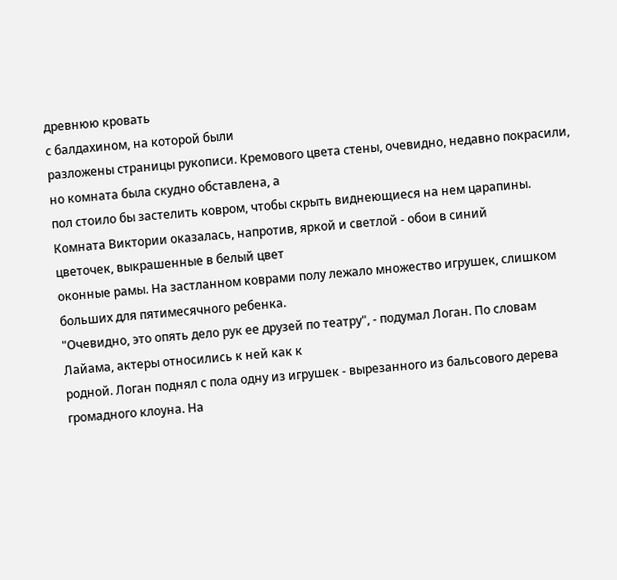древнюю кровать
с балдахином, на которой были
разложены страницы рукописи. Кремового цвета стены, очевидно, недавно покрасили,
но комната была скудно обставлена, а
пол стоило бы застелить ковром, чтобы скрыть виднеющиеся на нем царапины.
Комната Виктории оказалась, напротив, яркой и светлой - обои в синий
цветочек, выкрашенные в белый цвет
оконные рамы. На застланном коврами полу лежало множество игрушек, слишком
больших для пятимесячного ребенка.
"Очевидно, это опять дело рук ее друзей по театру", - подумал Логан. По словам
Лайама, актеры относились к ней как к
родной. Логан поднял с пола одну из игрушек - вырезанного из бальсового дерева
громадного клоуна. На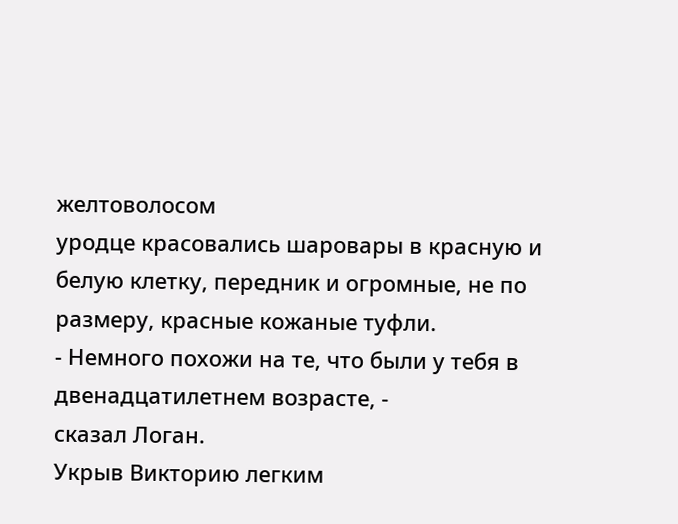желтоволосом
уродце красовались шаровары в красную и белую клетку, передник и огромные, не по
размеру, красные кожаные туфли.
- Немного похожи на те, что были у тебя в двенадцатилетнем возрасте, -
сказал Логан.
Укрыв Викторию легким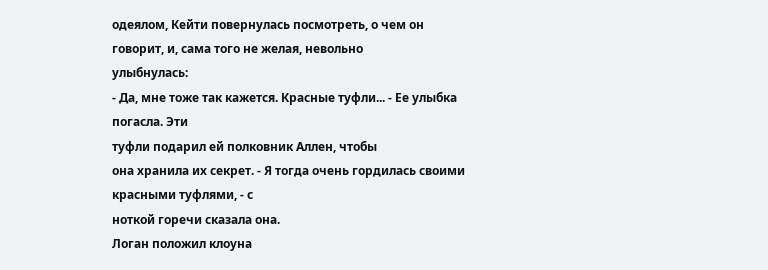одеялом, Кейти повернулась посмотреть, о чем он
говорит, и, сама того не желая, невольно
улыбнулась:
- Да, мне тоже так кажется. Красные туфли... - Ее улыбка погасла. Эти
туфли подарил ей полковник Аллен, чтобы
она хранила их секрет. - Я тогда очень гордилась своими красными туфлями, - с
ноткой горечи сказала она.
Логан положил клоуна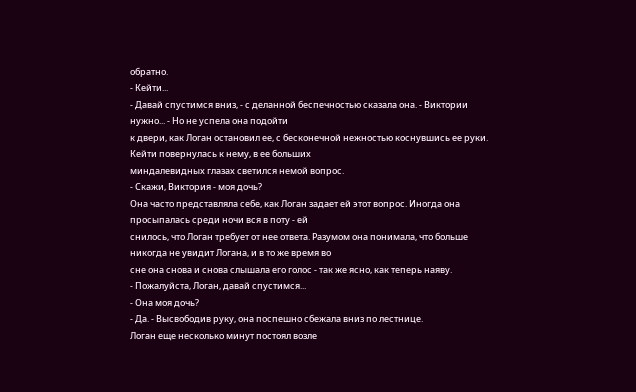обратно.
- Кейти...
- Давай спустимся вниз, - с деланной беспечностью сказала она. - Виктории
нужно... - Но не успела она подойти
к двери, как Логан остановил ее, с бесконечной нежностью коснувшись ее руки.
Кейти повернулась к нему, в ее больших
миндалевидных глазах светился немой вопрос.
- Скажи, Виктория - моя дочь?
Она часто представляла себе, как Логан задает ей этот вопрос. Иногда она
просыпалась среди ночи вся в поту - ей
снилось, что Логан требует от нее ответа. Разумом она понимала, что больше
никогда не увидит Логана, и в то же время во
сне она снова и снова слышала его голос - так же ясно, как теперь наяву.
- Пожалуйста, Логан, давай спустимся...
- Она моя дочь?
- Да. - Высвободив руку, она поспешно сбежала вниз по лестнице.
Логан еще несколько минут постоял возле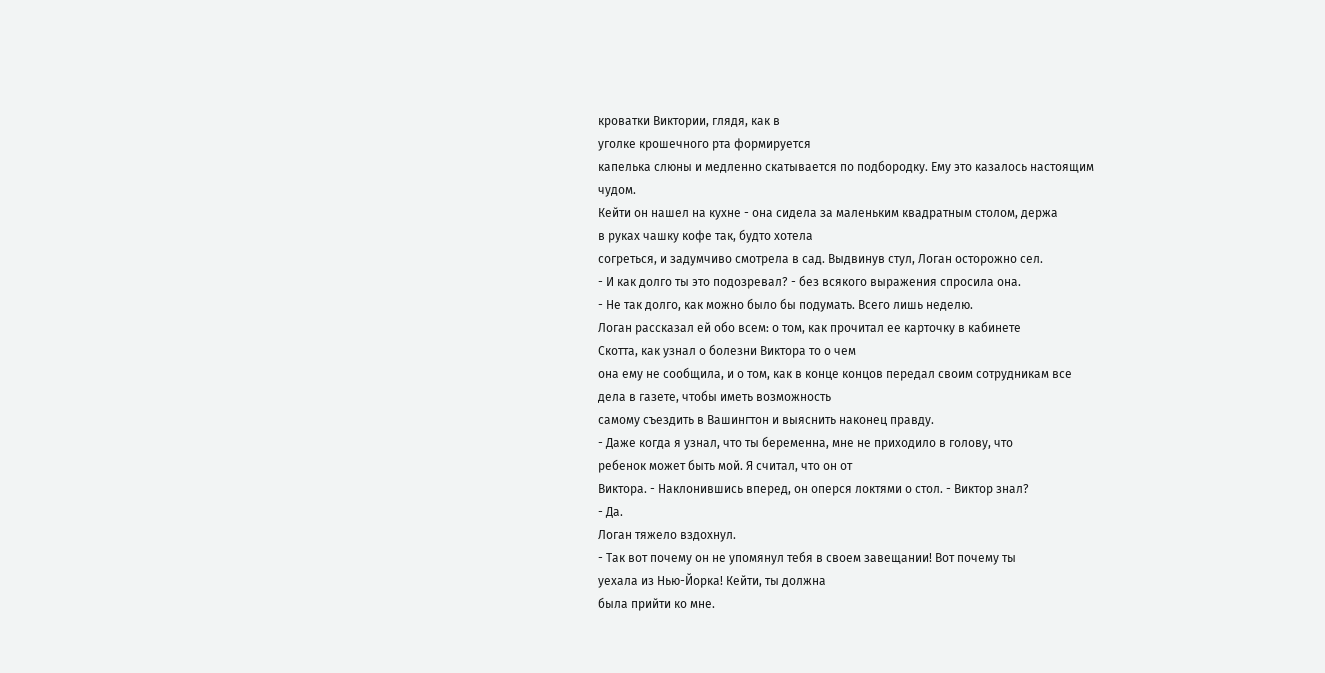кроватки Виктории, глядя, как в
уголке крошечного рта формируется
капелька слюны и медленно скатывается по подбородку. Ему это казалось настоящим
чудом.
Кейти он нашел на кухне - она сидела за маленьким квадратным столом, держа
в руках чашку кофе так, будто хотела
согреться, и задумчиво смотрела в сад. Выдвинув стул, Логан осторожно сел.
- И как долго ты это подозревал? - без всякого выражения спросила она.
- Не так долго, как можно было бы подумать. Всего лишь неделю.
Логан рассказал ей обо всем: о том, как прочитал ее карточку в кабинете
Скотта, как узнал о болезни Виктора то о чем
она ему не сообщила, и о том, как в конце концов передал своим сотрудникам все
дела в газете, чтобы иметь возможность
самому съездить в Вашингтон и выяснить наконец правду.
- Даже когда я узнал, что ты беременна, мне не приходило в голову, что
ребенок может быть мой. Я считал, что он от
Виктора. - Наклонившись вперед, он оперся локтями о стол. - Виктор знал?
- Да.
Логан тяжело вздохнул.
- Так вот почему он не упомянул тебя в своем завещании! Вот почему ты
уехала из Нью-Йорка! Кейти, ты должна
была прийти ко мне.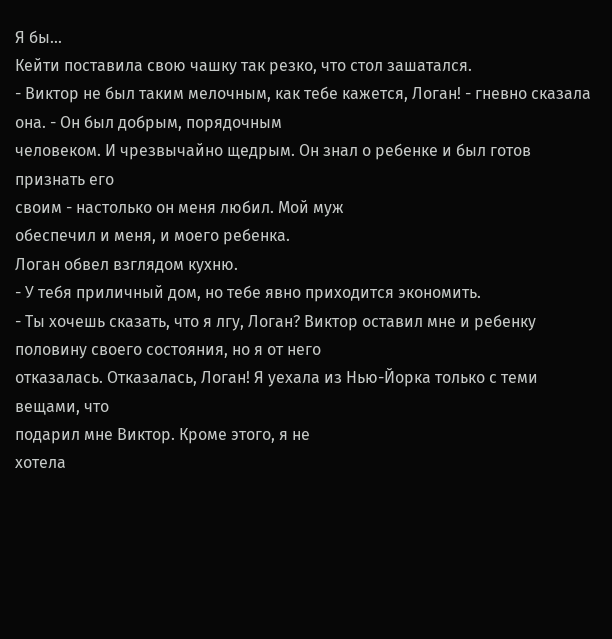Я бы...
Кейти поставила свою чашку так резко, что стол зашатался.
- Виктор не был таким мелочным, как тебе кажется, Логан! - гневно сказала
она. - Он был добрым, порядочным
человеком. И чрезвычайно щедрым. Он знал о ребенке и был готов признать его
своим - настолько он меня любил. Мой муж
обеспечил и меня, и моего ребенка.
Логан обвел взглядом кухню.
- У тебя приличный дом, но тебе явно приходится экономить.
- Ты хочешь сказать, что я лгу, Логан? Виктор оставил мне и ребенку
половину своего состояния, но я от него
отказалась. Отказалась, Логан! Я уехала из Нью-Йорка только с теми вещами, что
подарил мне Виктор. Кроме этого, я не
хотела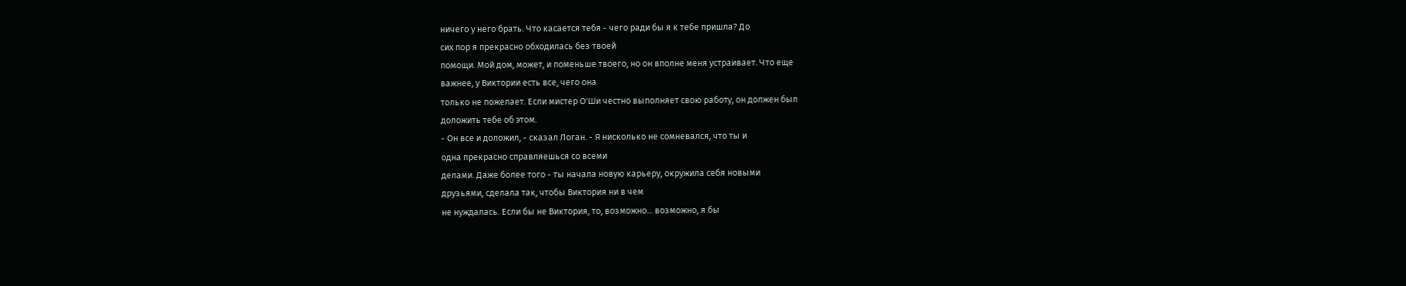ничего у него брать. Что касается тебя - чего ради бы я к тебе пришла? До
сих пор я прекрасно обходилась без твоей
помощи. Мой дом, может, и поменьше твоего, но он вполне меня устраивает. Что еще
важнее, у Виктории есть все, чего она
только не пожелает. Если мистер О'Ши честно выполняет свою работу, он должен был
доложить тебе об этом.
- Он все и доложил, - сказал Логан. - Я нисколько не сомневался, что ты и
одна прекрасно справляешься со всеми
делами. Даже более того - ты начала новую карьеру, окружила себя новыми
друзьями, сделала так, чтобы Виктория ни в чем
не нуждалась. Если бы не Виктория, то, возможно... возможно, я бы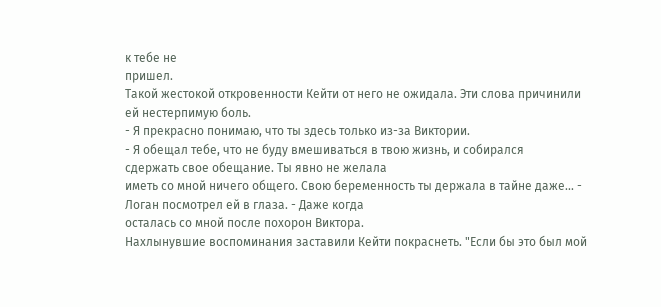к тебе не
пришел.
Такой жестокой откровенности Кейти от него не ожидала. Эти слова причинили
ей нестерпимую боль.
- Я прекрасно понимаю, что ты здесь только из-за Виктории.
- Я обещал тебе, что не буду вмешиваться в твою жизнь, и собирался
сдержать свое обещание. Ты явно не желала
иметь со мной ничего общего. Свою беременность ты держала в тайне даже... -
Логан посмотрел ей в глаза. - Даже когда
осталась со мной после похорон Виктора.
Нахлынувшие воспоминания заставили Кейти покраснеть. "Если бы это был мой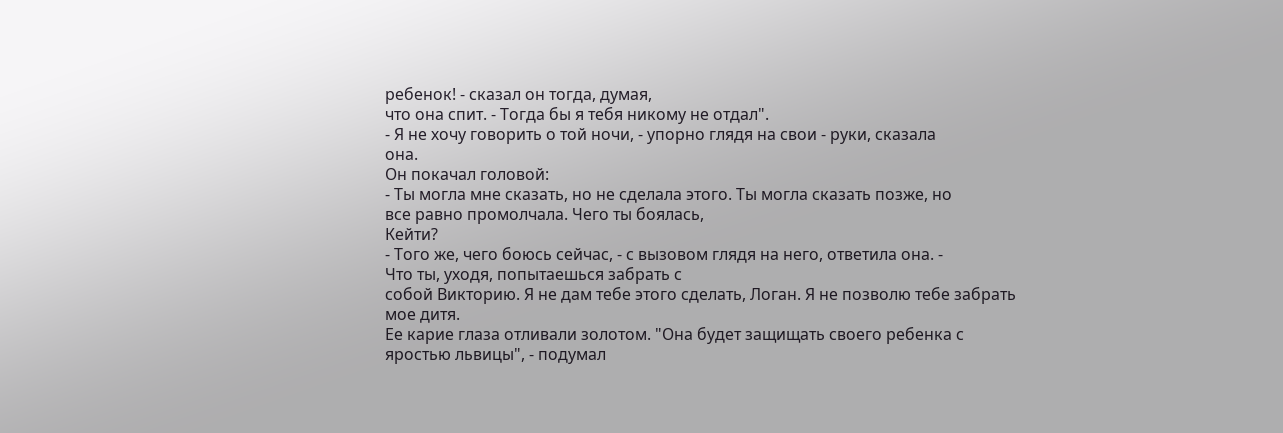ребенок! - сказал он тогда, думая,
что она спит. - Тогда бы я тебя никому не отдал".
- Я не хочу говорить о той ночи, - упорно глядя на свои - руки, сказала
она.
Он покачал головой:
- Ты могла мне сказать, но не сделала этого. Ты могла сказать позже, но
все равно промолчала. Чего ты боялась,
Кейти?
- Того же, чего боюсь сейчас, - с вызовом глядя на него, ответила она. -
Что ты, уходя, попытаешься забрать с
собой Викторию. Я не дам тебе этого сделать, Логан. Я не позволю тебе забрать
мое дитя.
Ее карие глаза отливали золотом. "Она будет защищать своего ребенка с
яростью львицы", - подумал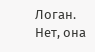Логан. Нет, она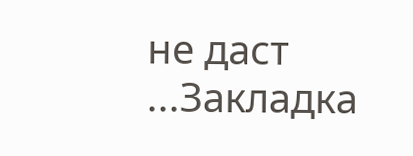не даст
...Закладка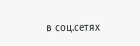в соц.сетях